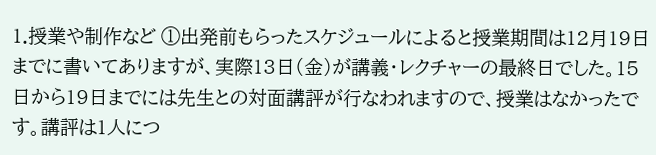1.授業や制作など ①出発前もらったスケジュールによると授業期間は12月19日までに書いてありますが、実際13日(金)が講義・レクチャーの最終日でした。15日から19日までには先生との対面講評が行なわれますので、授業はなかったです。講評は1人につ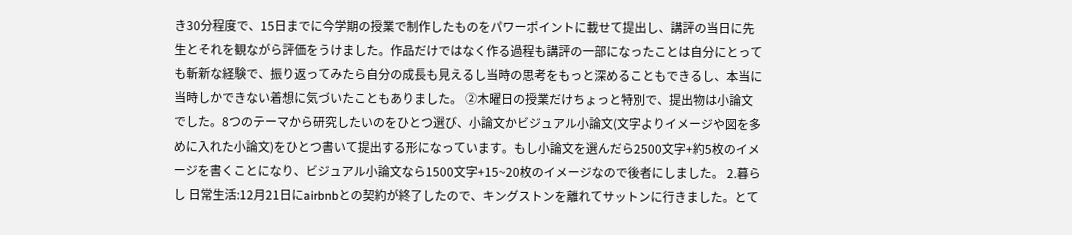き30分程度で、15日までに今学期の授業で制作したものをパワーポイントに載せて提出し、講評の当日に先生とそれを観ながら評価をうけました。作品だけではなく作る過程も講評の一部になったことは自分にとっても斬新な経験で、振り返ってみたら自分の成長も見えるし当時の思考をもっと深めることもできるし、本当に当時しかできない着想に気づいたこともありました。 ②木曜日の授業だけちょっと特別で、提出物は小論文でした。8つのテーマから研究したいのをひとつ選び、小論文かビジュアル小論文(文字よりイメージや図を多めに入れた小論文)をひとつ書いて提出する形になっています。もし小論文を選んだら2500文字+約5枚のイメージを書くことになり、ビジュアル小論文なら1500文字+15~20枚のイメージなので後者にしました。 2.暮らし 日常生活:12月21日にairbnbとの契約が終了したので、キングストンを離れてサットンに行きました。とて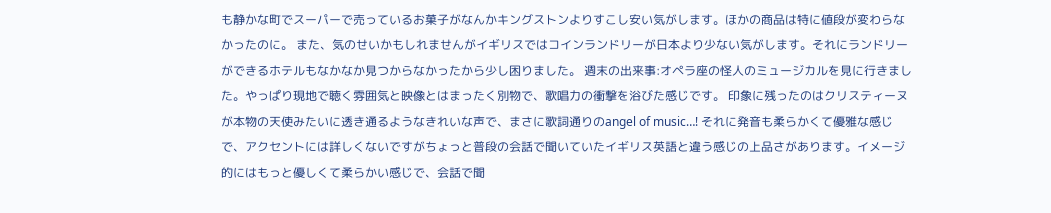も静かな町でスーパーで売っているお菓子がなんかキングストンよりすこし安い気がします。ほかの商品は特に値段が変わらなかったのに。 また、気のせいかもしれませんがイギリスではコインランドリーが日本より少ない気がします。それにランドリーができるホテルもなかなか見つからなかったから少し困りました。 週末の出来事:オペラ座の怪人のミュージカルを見に行きました。やっぱり現地で聴く雰囲気と映像とはまったく別物で、歌唱力の衝撃を浴びた感じです。 印象に残ったのはクリスティーヌが本物の天使みたいに透き通るようなきれいな声で、まさに歌詞通りのangel of music…! それに発音も柔らかくて優雅な感じで、アクセントには詳しくないですがちょっと普段の会話で聞いていたイギリス英語と違う感じの上品さがあります。イメージ的にはもっと優しくて柔らかい感じで、会話で聞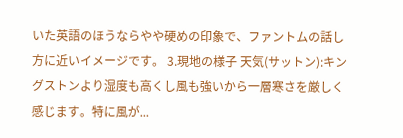いた英語のほうならやや硬めの印象で、ファントムの話し方に近いイメージです。 3.現地の様子 天気(サットン):キングストンより湿度も高くし風も強いから一層寒さを厳しく感じます。特に風が...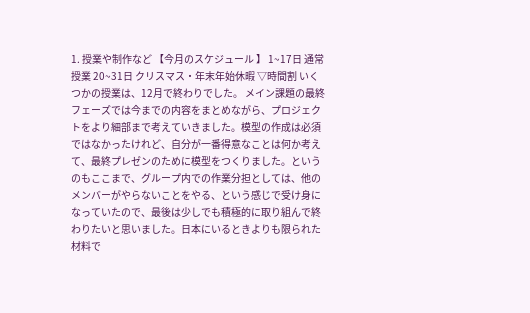1. 授業や制作など 【今月のスケジュール 】 1~17日 通常授業 20~31日 クリスマス・年末年始休暇 ▽時間割 いくつかの授業は、12月で終わりでした。 メイン課題の最終フェーズでは今までの内容をまとめながら、プロジェクトをより細部まで考えていきました。模型の作成は必須ではなかったけれど、自分が一番得意なことは何か考えて、最終プレゼンのために模型をつくりました。というのもここまで、グループ内での作業分担としては、他のメンバーがやらないことをやる、という感じで受け身になっていたので、最後は少しでも積極的に取り組んで終わりたいと思いました。日本にいるときよりも限られた材料で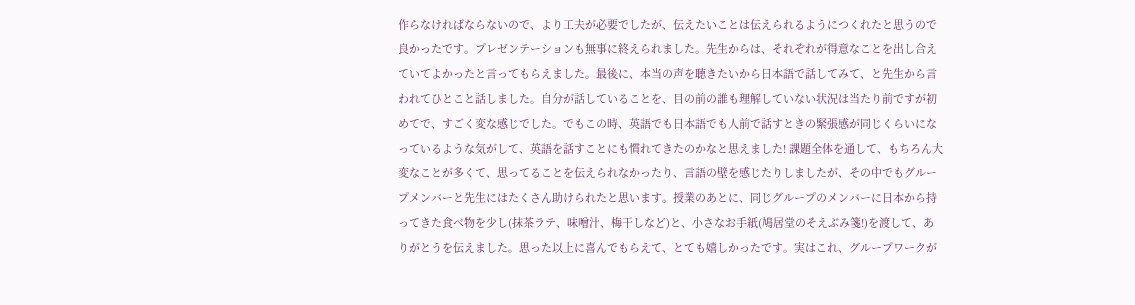作らなければならないので、より工夫が必要でしたが、伝えたいことは伝えられるようにつくれたと思うので良かったです。プレゼンテーションも無事に終えられました。先生からは、それぞれが得意なことを出し合えていてよかったと言ってもらえました。最後に、本当の声を聴きたいから日本語で話してみて、と先生から言われてひとこと話しました。自分が話していることを、目の前の誰も理解していない状況は当たり前ですが初めてで、すごく変な感じでした。でもこの時、英語でも日本語でも人前で話すときの緊張感が同じくらいになっているような気がして、英語を話すことにも慣れてきたのかなと思えました! 課題全体を通して、もちろん大変なことが多くて、思ってることを伝えられなかったり、言語の壁を感じたりしましたが、その中でもグループメンバーと先生にはたくさん助けられたと思います。授業のあとに、同じグループのメンバーに日本から持ってきた食べ物を少し(抹茶ラテ、味噌汁、梅干しなど)と、小さなお手紙(鳩居堂のそえぶみ箋!)を渡して、ありがとうを伝えました。思った以上に喜んでもらえて、とても嬉しかったです。実はこれ、グループワークが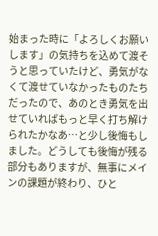始まった時に「よろしくお願いします」の気持ちを込めて渡そうと思っていたけど、勇気がなくて渡せていなかったものたちだったので、あのとき勇気を出せていればもっと早く打ち解けられたかなあ…と少し後悔もしました。どうしても後悔が残る部分もありますが、無事にメインの課題が終わり、ひと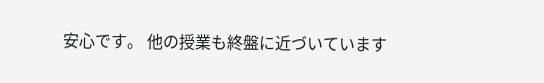安心です。 他の授業も終盤に近づいています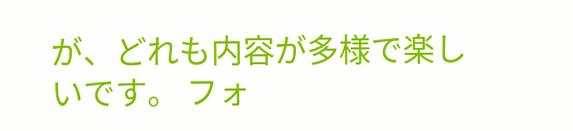が、どれも内容が多様で楽しいです。 フォ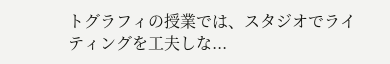トグラフィの授業では、スタジオでライティングを工夫しな...